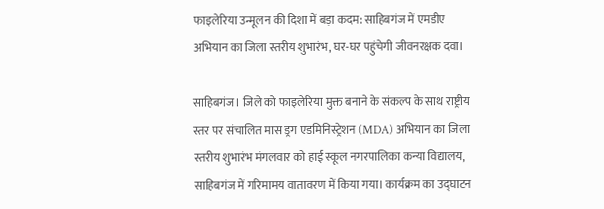फाइलेरिया उन्मूलन की दिशा में बड़ा कदम: साहिबगंज में एमडीए अभियान का जिला स्तरीय शुभारंभ, घर-घर पहुंचेगी जीवनरक्षक दवा।

साहिबगंज। जिले को फाइलेरिया मुक्त बनाने के संकल्प के साथ राष्ट्रीय स्तर पर संचालित मास ड्रग एडमिनिस्ट्रेशन (MDA) अभियान का जिला स्तरीय शुभारंभ मंगलवार को हाई स्कूल नगरपालिका कन्या विद्यालय, साहिबगंज में गरिमामय वातावरण में किया गया। कार्यक्रम का उद्घाटन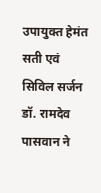उपायुक्त हेमंत सती एवं सिविल सर्जन डॉ. रामदेव पासवान ने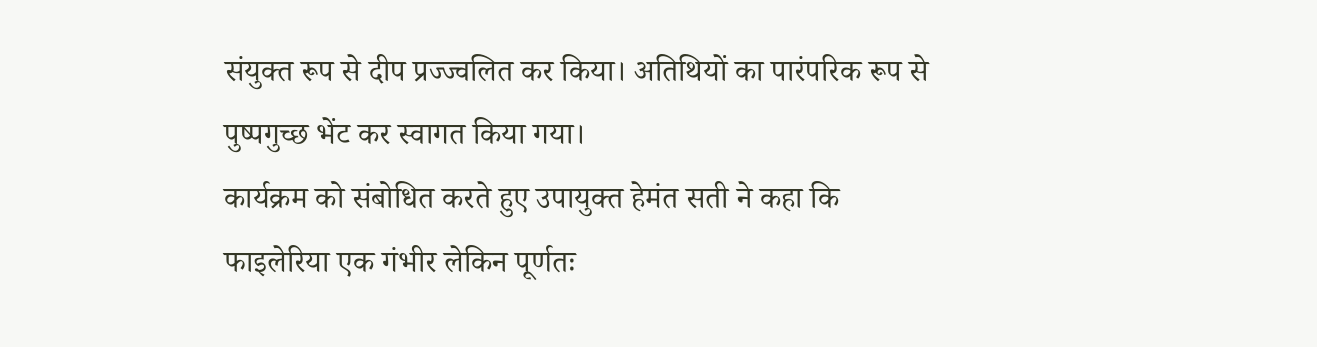संयुक्त रूप से दीप प्रज्ज्वलित कर किया। अतिथियों का पारंपरिक रूप से पुष्पगुच्छ भेंट कर स्वागत किया गया।
कार्यक्रम को संबोधित करते हुए उपायुक्त हेमंत सती ने कहा कि फाइलेरिया एक गंभीर लेकिन पूर्णतः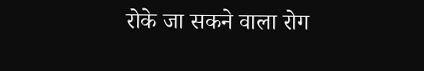रोके जा सकने वाला रोग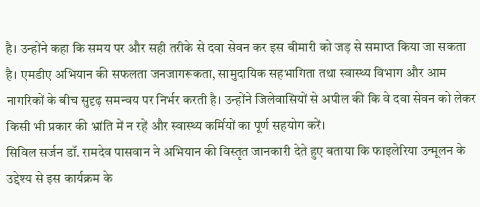है। उन्होंने कहा कि समय पर और सही तरीके से दवा सेवन कर इस बीमारी को जड़ से समाप्त किया जा सकता है। एमडीए अभियान की सफलता जनजागरूकता, सामुदायिक सहभागिता तथा स्वास्थ्य विभाग और आम नागरिकों के बीच सुदृढ़ समन्वय पर निर्भर करती है। उन्होंने जिलेवासियों से अपील की कि वे दवा सेवन को लेकर किसी भी प्रकार की भ्रांति में न रहें और स्वास्थ्य कर्मियों का पूर्ण सहयोग करें।
सिविल सर्जन डॉ. रामदेव पासवान ने अभियान की विस्तृत जानकारी देते हुए बताया कि फाइलेरिया उन्मूलन के उद्देश्य से इस कार्यक्रम के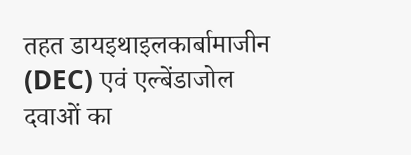तहत डायइथाइलकार्बामाजीन (DEC) एवं एल्बेंडाजोल दवाओं का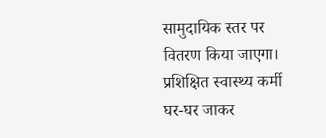सामुदायिक स्तर पर वितरण किया जाएगा। प्रशिक्षित स्वास्थ्य कर्मी घर-घर जाकर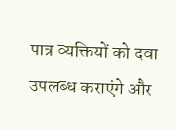पात्र व्यक्तियों को दवा उपलब्ध कराएंगे और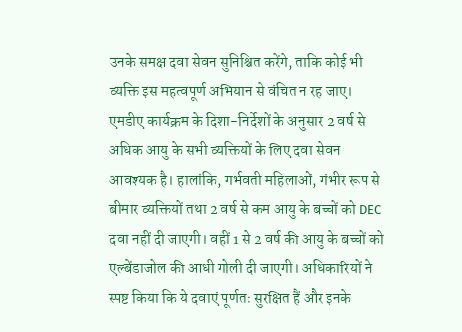उनके समक्ष दवा सेवन सुनिश्चित करेंगे, ताकि कोई भी व्यक्ति इस महत्वपूर्ण अभियान से वंचित न रह जाए।
एमडीए कार्यक्रम के दिशा-निर्देशों के अनुसार 2 वर्ष से अधिक आयु के सभी व्यक्तियों के लिए दवा सेवन आवश्यक है। हालांकि, गर्भवती महिलाओं, गंभीर रूप से बीमार व्यक्तियों तथा 2 वर्ष से कम आयु के बच्चों को DEC दवा नहीं दी जाएगी। वहीं 1 से 2 वर्ष की आयु के बच्चों को एल्बेंडाजोल की आधी गोली दी जाएगी। अधिकारियों ने स्पष्ट किया कि ये दवाएं पूर्णतः सुरक्षित हैं और इनके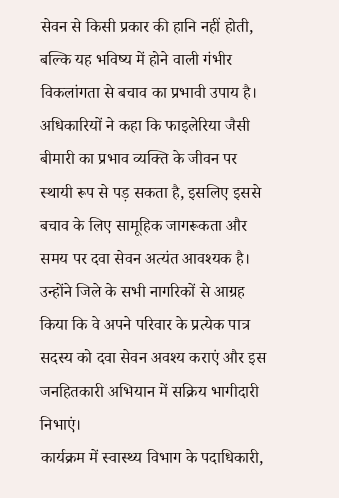सेवन से किसी प्रकार की हानि नहीं होती, बल्कि यह भविष्य में होने वाली गंभीर विकलांगता से बचाव का प्रभावी उपाय है।
अधिकारियों ने कहा कि फाइलेरिया जैसी बीमारी का प्रभाव व्यक्ति के जीवन पर स्थायी रूप से पड़ सकता है, इसलिए इससे बचाव के लिए सामूहिक जागरूकता और समय पर दवा सेवन अत्यंत आवश्यक है। उन्होंने जिले के सभी नागरिकों से आग्रह किया कि वे अपने परिवार के प्रत्येक पात्र सदस्य को दवा सेवन अवश्य कराएं और इस जनहितकारी अभियान में सक्रिय भागीदारी निभाएं।
कार्यक्रम में स्वास्थ्य विभाग के पदाधिकारी,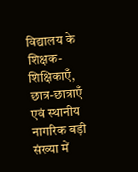विद्यालय के शिक्षक-शिक्षिकाएँ, छात्र-छात्राएँ एवं स्थानीय नागरिक बड़ी संख्या में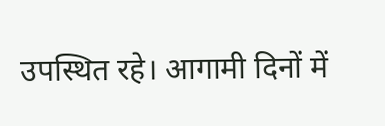उपस्थित रहे। आगामी दिनों में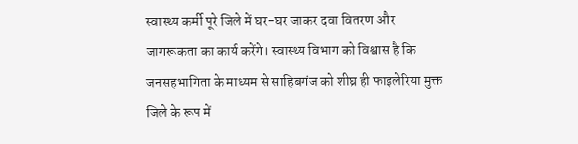स्वास्थ्य कर्मी पूरे जिले में घर-घर जाकर दवा वितरण और जागरूकता का कार्य करेंगे। स्वास्थ्य विभाग को विश्वास है कि जनसहभागिता के माध्यम से साहिबगंज को शीघ्र ही फाइलेरिया मुक्त जिले के रूप में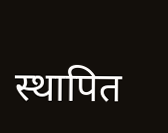स्थापित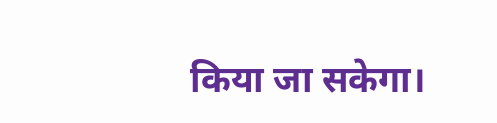किया जा सकेगा।